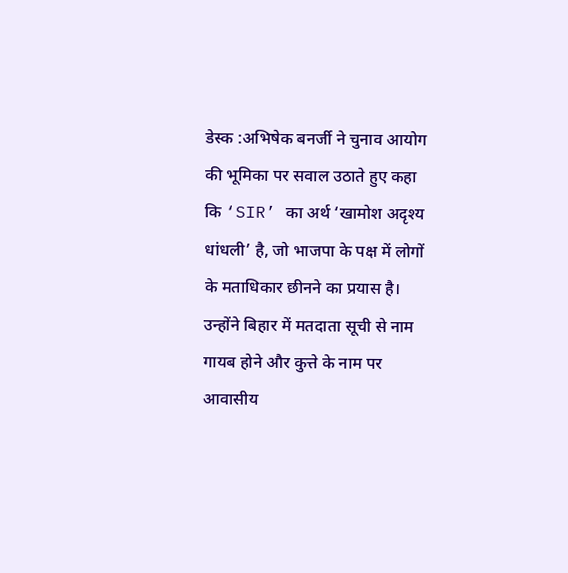डेस्क :अभिषेक बनर्जी ने चुनाव आयोग की भूमिका पर सवाल उठाते हुए कहा कि ‘SIR’ का अर्थ ‘खामोश अदृश्य धांधली’ है, जो भाजपा के पक्ष में लोगों के मताधिकार छीनने का प्रयास है। उन्होंने बिहार में मतदाता सूची से नाम गायब होने और कुत्ते के नाम पर आवासीय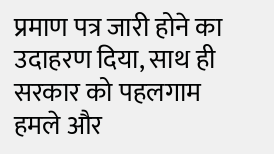प्रमाण पत्र जारी होने का उदाहरण दिया, साथ ही सरकार को पहलगाम हमले और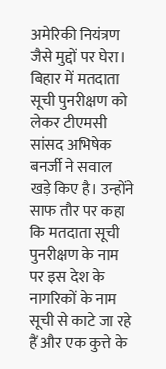अमेरिकी नियंत्रण जैसे मुद्दों पर घेरा।
बिहार में मतदाता सूची पुनरीक्षण को लेकर टीएमसी सांसद अभिषेक बनर्जी ने सवाल खड़े किए है। उन्होंने साफ तौर पर कहा कि मतदाता सूची पुनरीक्षण के नाम पर इस देश के नागरिकों के नाम सूची से काटे जा रहे हैं और एक कुत्ते के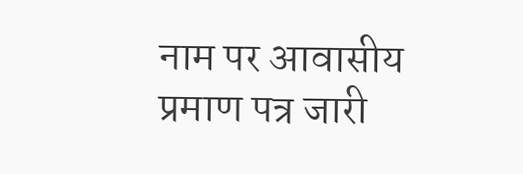नाम पर आवासीय प्रमाण पत्र जारी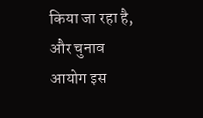किया जा रहा है, और चुनाव आयोग इस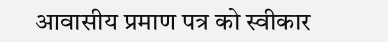आवासीय प्रमाण पत्र को स्वीकार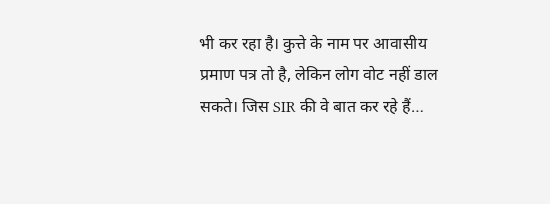भी कर रहा है। कुत्ते के नाम पर आवासीय प्रमाण पत्र तो है, लेकिन लोग वोट नहीं डाल सकते। जिस SIR की वे बात कर रहे हैं…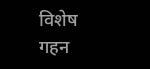विशेष गहन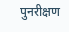पुनरीक्षण